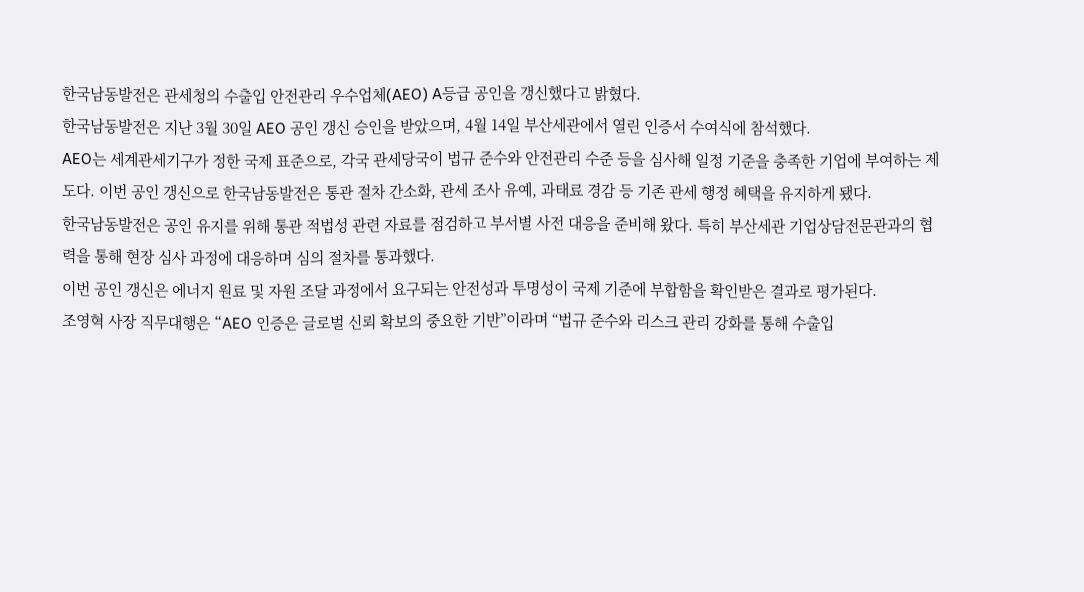한국남동발전은 관세청의 수출입 안전관리 우수업체(AEO) A등급 공인을 갱신했다고 밝혔다.
한국남동발전은 지난 3월 30일 AEO 공인 갱신 승인을 받았으며, 4월 14일 부산세관에서 열린 인증서 수여식에 참석했다.
AEO는 세계관세기구가 정한 국제 표준으로, 각국 관세당국이 법규 준수와 안전관리 수준 등을 심사해 일정 기준을 충족한 기업에 부여하는 제도다. 이번 공인 갱신으로 한국남동발전은 통관 절차 간소화, 관세 조사 유예, 과태료 경감 등 기존 관세 행정 혜택을 유지하게 됐다.
한국남동발전은 공인 유지를 위해 통관 적법성 관련 자료를 점검하고 부서별 사전 대응을 준비해 왔다. 특히 부산세관 기업상담전문관과의 협력을 통해 현장 심사 과정에 대응하며 심의 절차를 통과했다.
이번 공인 갱신은 에너지 원료 및 자원 조달 과정에서 요구되는 안전성과 투명성이 국제 기준에 부합함을 확인받은 결과로 평가된다.
조영혁 사장 직무대행은 “AEO 인증은 글로벌 신뢰 확보의 중요한 기반”이라며 “법규 준수와 리스크 관리 강화를 통해 수출입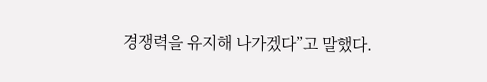경쟁력을 유지해 나가겠다”고 말했다.